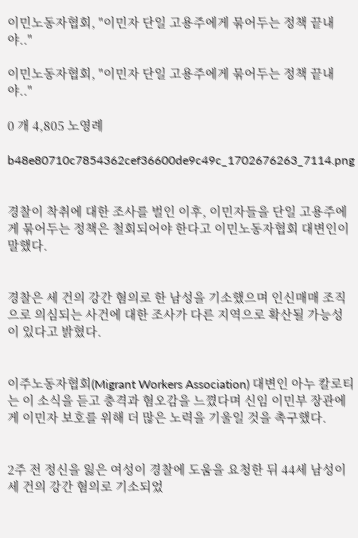이민노동자협회, "이민자 단일 고용주에게 묶어두는 정책 끝내야.."

이민노동자협회, "이민자 단일 고용주에게 묶어두는 정책 끝내야.."

0 개 4,805 노영례

b48e80710c7854362cef36600de9c49c_1702676263_7114.png


경찰이 착취에 대한 조사를 벌인 이후, 이민자들을 단일 고용주에게 묶어두는 정책은 철회되어야 한다고 이민노동자협회 대변인이 말했다.


경찰은 세 건의 강간 혐의로 한 남성을 기소했으며 인신매매 조직으로 의심되는 사건에 대한 조사가 다른 지역으로 확산될 가능성이 있다고 밝혔다.


이주노동자협회(Migrant Workers Association) 대변인 아누 칼로티는 이 소식을 듣고 충격과 혐오감을 느꼈다며 신임 이민부 장관에게 이민자 보호를 위해 더 많은 노력을 기울일 것을 촉구했다.


2주 전 정신을 잃은 여성이 경찰에 도움을 요청한 뒤 44세 남성이 세 건의 강간 혐의로 기소되었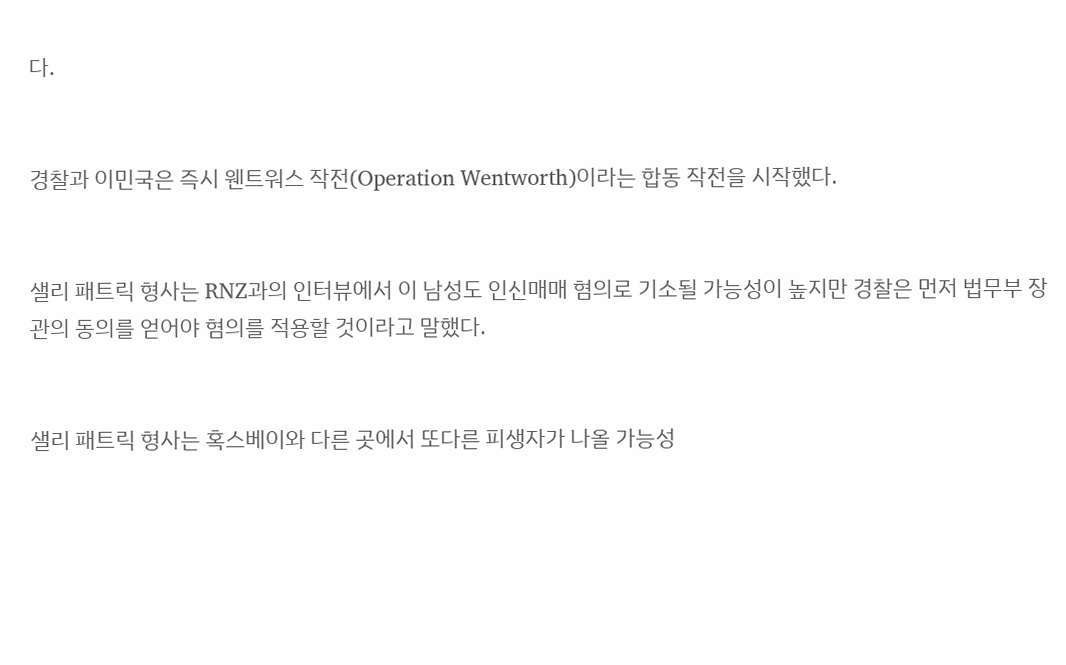다.


경찰과 이민국은 즉시 웬트워스 작전(Operation Wentworth)이라는 합동 작전을 시작했다.


샐리 패트릭 형사는 RNZ과의 인터뷰에서 이 남성도 인신매매 혐의로 기소될 가능성이 높지만 경찰은 먼저 법무부 장관의 동의를 얻어야 혐의를 적용할 것이라고 말했다.


샐리 패트릭 형사는 혹스베이와 다른 곳에서 또다른 피생자가 나올 가능성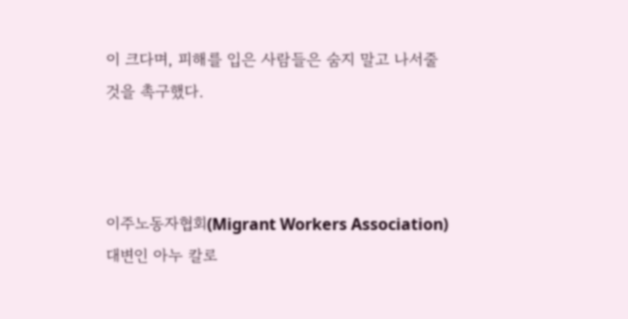이 크다며, 피해를 입은 사람들은 숨지 말고 나서줄 것을 촉구했다.



이주노동자협회(Migrant Workers Association) 대변인 아누 칼로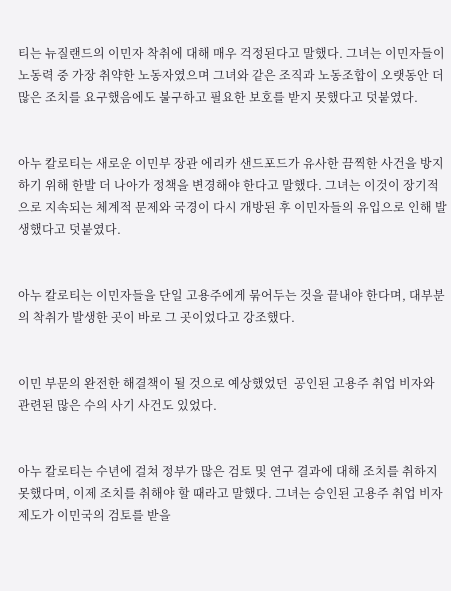티는 뉴질랜드의 이민자 착취에 대해 매우 걱정된다고 말했다. 그녀는 이민자들이 노동력 중 가장 취약한 노동자였으며 그녀와 같은 조직과 노동조합이 오랫동안 더 많은 조치를 요구했음에도 불구하고 필요한 보호를 받지 못했다고 덧붙였다.


아누 칼로티는 새로운 이민부 장관 에리카 샌드포드가 유사한 끔찍한 사건을 방지하기 위해 한발 더 나아가 정책을 변경해야 한다고 말했다. 그녀는 이것이 장기적으로 지속되는 체계적 문제와 국경이 다시 개방된 후 이민자들의 유입으로 인해 발생했다고 덧붙였다.


아누 칼로티는 이민자들을 단일 고용주에게 묶어두는 것을 끝내야 한다며, 대부분의 착취가 발생한 곳이 바로 그 곳이었다고 강조했다.


이민 부문의 완전한 해결책이 될 것으로 예상했었던  공인된 고용주 취업 비자와 관련된 많은 수의 사기 사건도 있었다.


아누 칼로티는 수년에 걸쳐 정부가 많은 검토 및 연구 결과에 대해 조치를 취하지 못했다며, 이제 조치를 취해야 할 때라고 말했다. 그녀는 승인된 고용주 취업 비자 제도가 이민국의 검토를 받을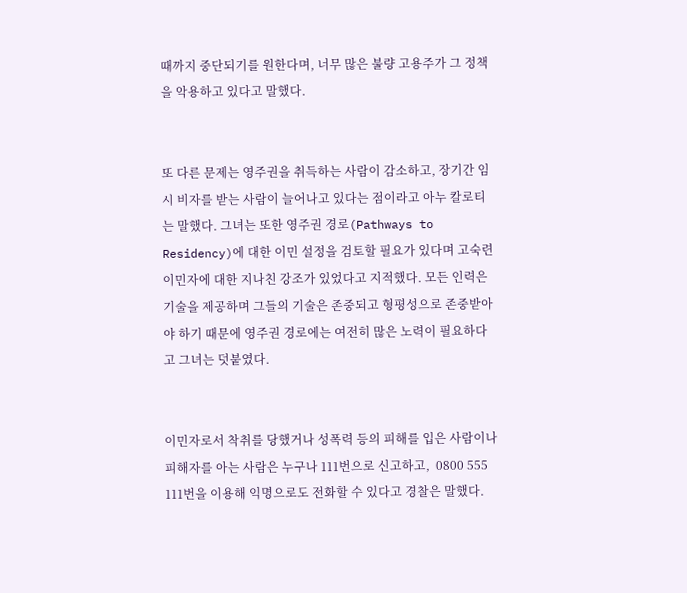때까지 중단되기를 원한다며, 너무 많은 불량 고용주가 그 정책을 악용하고 있다고 말했다.


또 다른 문제는 영주권을 취득하는 사람이 감소하고, 장기간 임시 비자를 받는 사람이 늘어나고 있다는 점이라고 아누 칼로티는 말했다. 그녀는 또한 영주권 경로(Pathways to Residency)에 대한 이민 설정을 검토할 필요가 있다며 고숙련 이민자에 대한 지나친 강조가 있었다고 지적했다. 모든 인력은 기술을 제공하며 그들의 기술은 존중되고 형평성으로 존중받아야 하기 때문에 영주권 경로에는 여전히 많은 노력이 필요하다고 그녀는 덧붙였다.


이민자로서 착취를 당했거나 성폭력 등의 피해를 입은 사람이나 피해자를 아는 사람은 누구나 111번으로 신고하고,  0800 555 111번을 이용해 익명으로도 전화할 수 있다고 경찰은 말했다.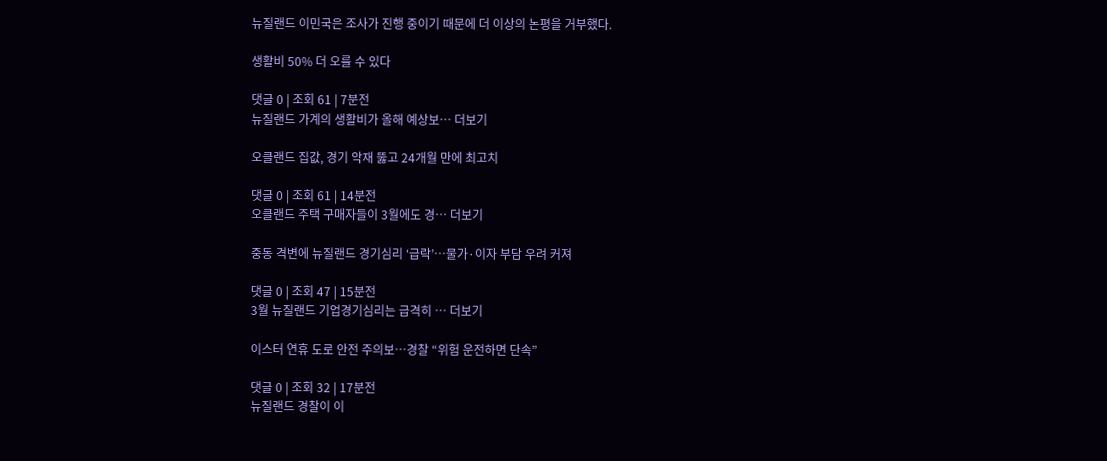뉴질랜드 이민국은 조사가 진행 중이기 때문에 더 이상의 논평을 거부했다.

생활비 50% 더 오를 수 있다

댓글 0 | 조회 61 | 7분전
뉴질랜드 가계의 생활비가 올해 예상보… 더보기

오클랜드 집값, 경기 악재 뚫고 24개월 만에 최고치

댓글 0 | 조회 61 | 14분전
오클랜드 주택 구매자들이 3월에도 경… 더보기

중동 격변에 뉴질랜드 경기심리 ‘급락’…물가·이자 부담 우려 커져

댓글 0 | 조회 47 | 15분전
3월 뉴질랜드 기업경기심리는 급격히 … 더보기

이스터 연휴 도로 안전 주의보…경찰 “위험 운전하면 단속”

댓글 0 | 조회 32 | 17분전
뉴질랜드 경찰이 이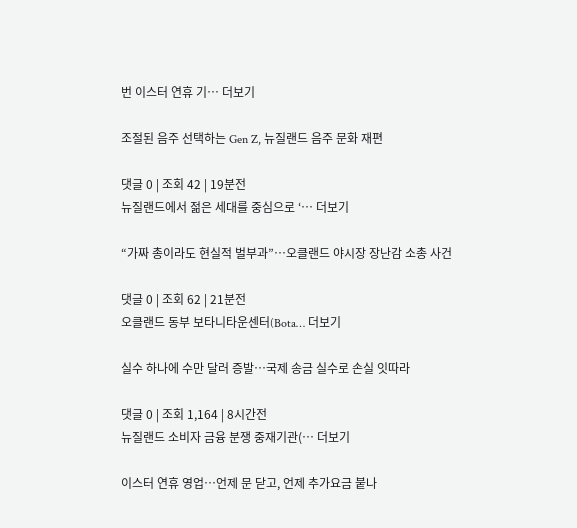번 이스터 연휴 기… 더보기

조절된 음주 선택하는 Gen Z, 뉴질랜드 음주 문화 재편

댓글 0 | 조회 42 | 19분전
뉴질랜드에서 젊은 세대를 중심으로 ‘… 더보기

“가짜 총이라도 현실적 벌부과”…오클랜드 야시장 장난감 소총 사건

댓글 0 | 조회 62 | 21분전
오클랜드 동부 보타니타운센터(Bota… 더보기

실수 하나에 수만 달러 증발…국제 송금 실수로 손실 잇따라

댓글 0 | 조회 1,164 | 8시간전
뉴질랜드 소비자 금융 분쟁 중재기관(… 더보기

이스터 연휴 영업…언제 문 닫고, 언제 추가요금 붙나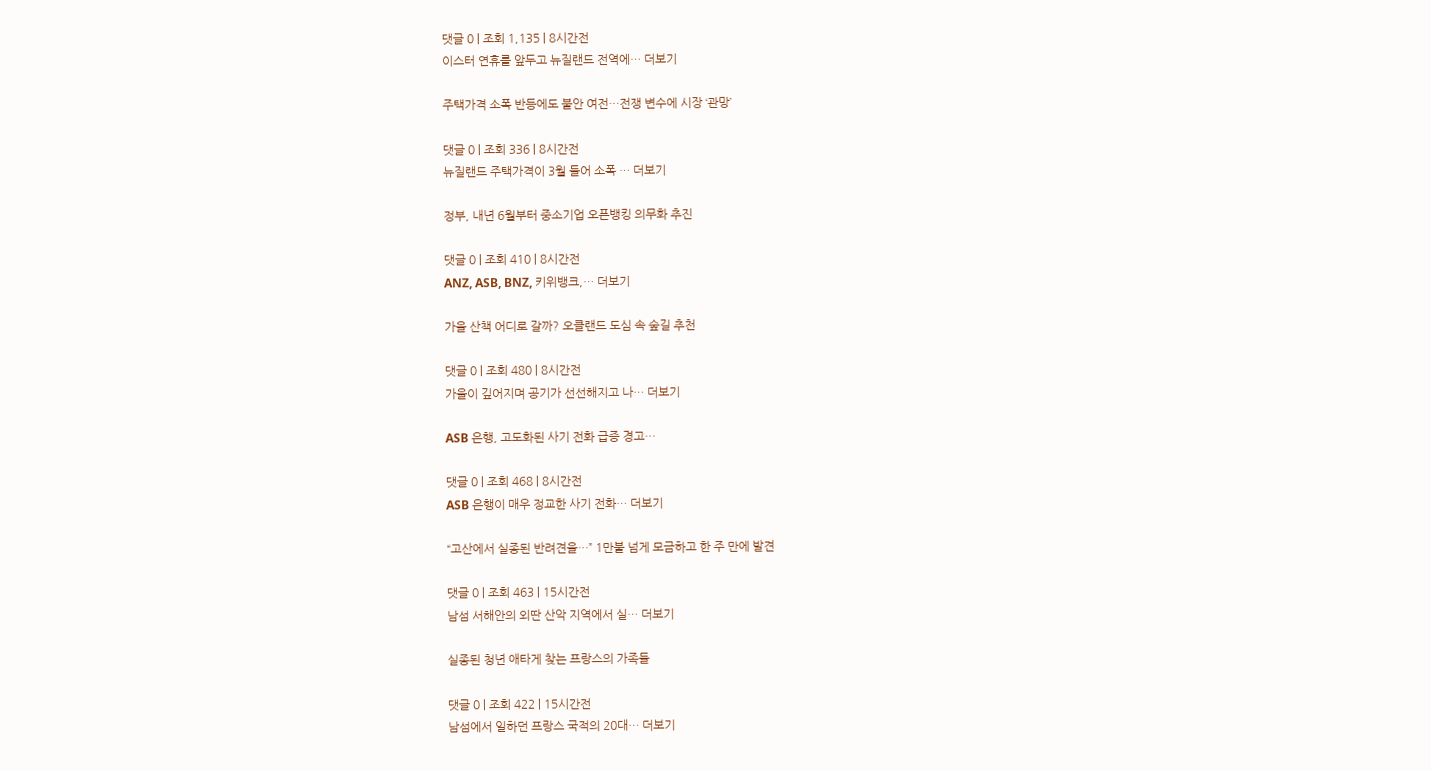댓글 0 | 조회 1,135 | 8시간전
이스터 연휴를 앞두고 뉴질랜드 전역에… 더보기

주택가격 소폭 반등에도 불안 여전…전쟁 변수에 시장 ‘관망’

댓글 0 | 조회 336 | 8시간전
뉴질랜드 주택가격이 3월 들어 소폭 … 더보기

정부, 내년 6월부터 중소기업 오픈뱅킹 의무화 추진

댓글 0 | 조회 410 | 8시간전
ANZ, ASB, BNZ, 키위뱅크,… 더보기

가을 산책 어디로 갈까? 오클랜드 도심 속 숲길 추천

댓글 0 | 조회 480 | 8시간전
가을이 깊어지며 공기가 선선해지고 나… 더보기

ASB 은행, 고도화된 사기 전화 급증 경고…

댓글 0 | 조회 468 | 8시간전
ASB 은행이 매우 정교한 사기 전화… 더보기

“고산에서 실종된 반려견을…” 1만불 넘게 모금하고 한 주 만에 발견

댓글 0 | 조회 463 | 15시간전
남섬 서해안의 외딴 산악 지역에서 실… 더보기

실종된 청년 애타게 찾는 프랑스의 가족들

댓글 0 | 조회 422 | 15시간전
남섬에서 일하던 프랑스 국적의 20대… 더보기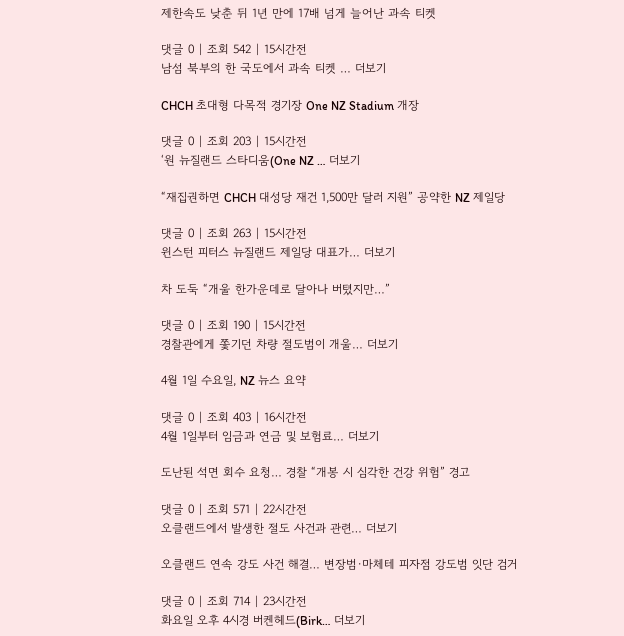제한속도 낮춘 뒤 1년 만에 17배 넘게 늘어난 과속 티켓

댓글 0 | 조회 542 | 15시간전
남섬 북부의 한 국도에서 과속 티켓 … 더보기

CHCH 초대형 다목적 경기장 One NZ Stadium 개장

댓글 0 | 조회 203 | 15시간전
‘원 뉴질랜드 스타디움(One NZ … 더보기

“재집권하면 CHCH 대성당 재건 1,500만 달러 지원” 공약한 NZ 제일당

댓글 0 | 조회 263 | 15시간전
윈스턴 피터스 뉴질랜드 제일당 대표가… 더보기

차 도둑 “개울 한가운데로 달아나 버텼지만…”

댓글 0 | 조회 190 | 15시간전
경찰관에게 쫓기던 차량 절도범이 개울… 더보기

4월 1일 수요일, NZ 뉴스 요약

댓글 0 | 조회 403 | 16시간전
4월 1일부터 임금과 연금 및 보험료… 더보기

도난된 석면 회수 요청… 경찰 “개봉 시 심각한 건강 위험” 경고

댓글 0 | 조회 571 | 22시간전
오클랜드에서 발생한 절도 사건과 관련… 더보기

오클랜드 연속 강도 사건 해결… 변장범·마체테 피자점 강도범 잇단 검거

댓글 0 | 조회 714 | 23시간전
화요일 오후 4시경 버켄헤드(Birk… 더보기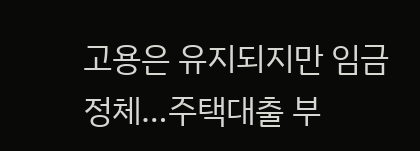고용은 유지되지만 임금 정체…주택대출 부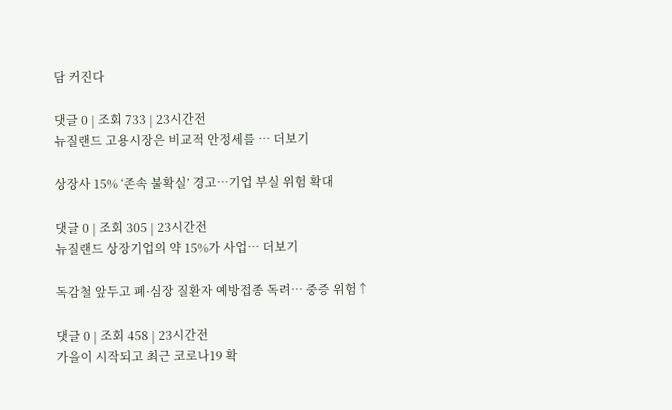담 커진다

댓글 0 | 조회 733 | 23시간전
뉴질랜드 고용시장은 비교적 안정세를 … 더보기

상장사 15% ‘존속 불확실’ 경고…기업 부실 위험 확대

댓글 0 | 조회 305 | 23시간전
뉴질랜드 상장기업의 약 15%가 사업… 더보기

독감철 앞두고 폐·심장 질환자 예방접종 독려… 중증 위험↑

댓글 0 | 조회 458 | 23시간전
가을이 시작되고 최근 코로나19 확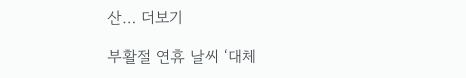산… 더보기

부활절 연휴 날씨 ‘대체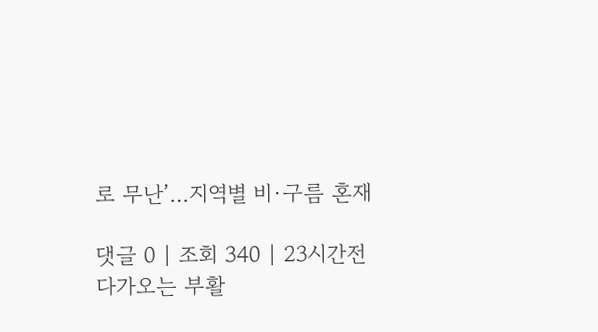로 무난’…지역별 비·구름 혼재

댓글 0 | 조회 340 | 23시간전
다가오는 부활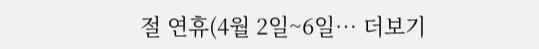절 연휴(4월 2일~6일… 더보기